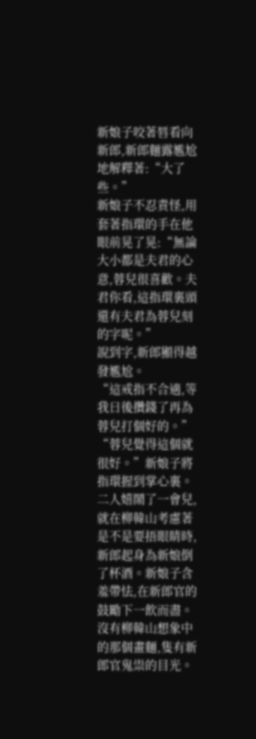新娘子咬著唇看向新郎,新郎麵露尷尬地解釋著:“大了些。”
新娘子不忍責怪,用套著指環的手在他眼前晃了晃:“無論大小都是夫君的心意,蓉兒很喜歡。夫君你看,這指環裏頭還有夫君為蓉兒刻的字呢。”
說到字,新郎顯得越發尷尬。
“這戒指不合適,等我日後攢錢了再為蓉兒打個好的。”
“蓉兒覺得這個就很好。”新娘子將指環握到掌心裏。
二人嬉鬧了一會兒,就在柳韓山考慮著是不是要捂眼睛時,新郎起身為新娘倒了杯酒。新娘子含羞帶怯,在新郎官的鼓勵下一飲而盡。
沒有柳韓山想象中的那個畫麵,隻有新郎官鬼祟的目光。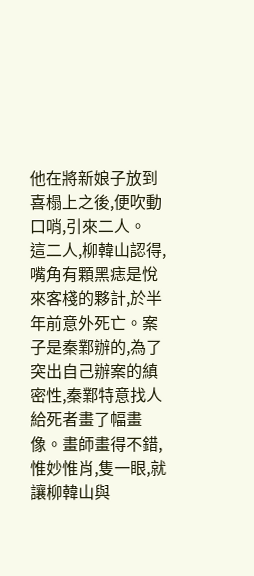他在將新娘子放到喜榻上之後,便吹動口哨,引來二人。
這二人,柳韓山認得,嘴角有顆黑痣是悅來客棧的夥計,於半年前意外死亡。案子是秦鄴辦的,為了突出自己辦案的縝密性,秦鄴特意找人給死者畫了幅畫像。畫師畫得不錯,惟妙惟肖,隻一眼,就讓柳韓山與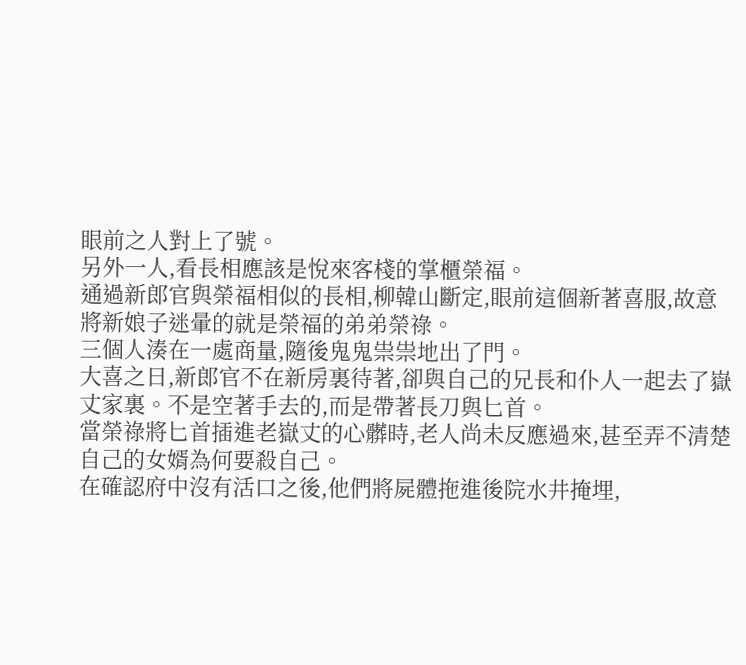眼前之人對上了號。
另外一人,看長相應該是悅來客棧的掌櫃榮福。
通過新郎官與榮福相似的長相,柳韓山斷定,眼前這個新著喜服,故意將新娘子迷暈的就是榮福的弟弟榮祿。
三個人湊在一處商量,隨後鬼鬼祟祟地出了門。
大喜之日,新郎官不在新房裏待著,卻與自己的兄長和仆人一起去了嶽丈家裏。不是空著手去的,而是帶著長刀與匕首。
當榮祿將匕首插進老嶽丈的心髒時,老人尚未反應過來,甚至弄不清楚自己的女婿為何要殺自己。
在確認府中沒有活口之後,他們將屍體拖進後院水井掩埋,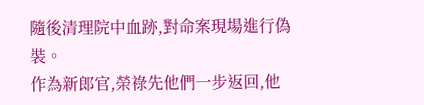隨後清理院中血跡,對命案現場進行偽裝。
作為新郎官,榮祿先他們一步返回,他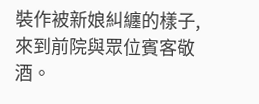裝作被新娘糾纏的樣子,來到前院與眾位賓客敬酒。